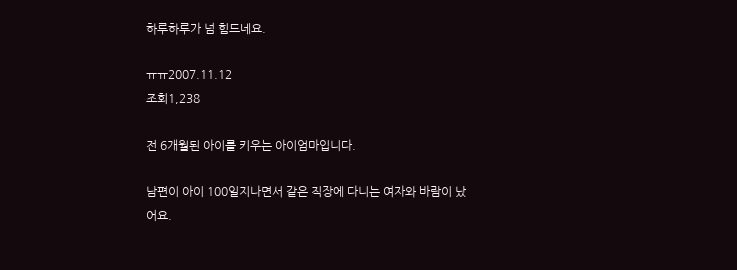하루하루가 넘 힘드네요.

ㅠㅠ2007.11.12
조회1,238

전 6개월된 아이를 키우는 아이엄마입니다.

남편이 아이 100일지나면서 같은 직장에 다니는 여자와 바람이 났어요.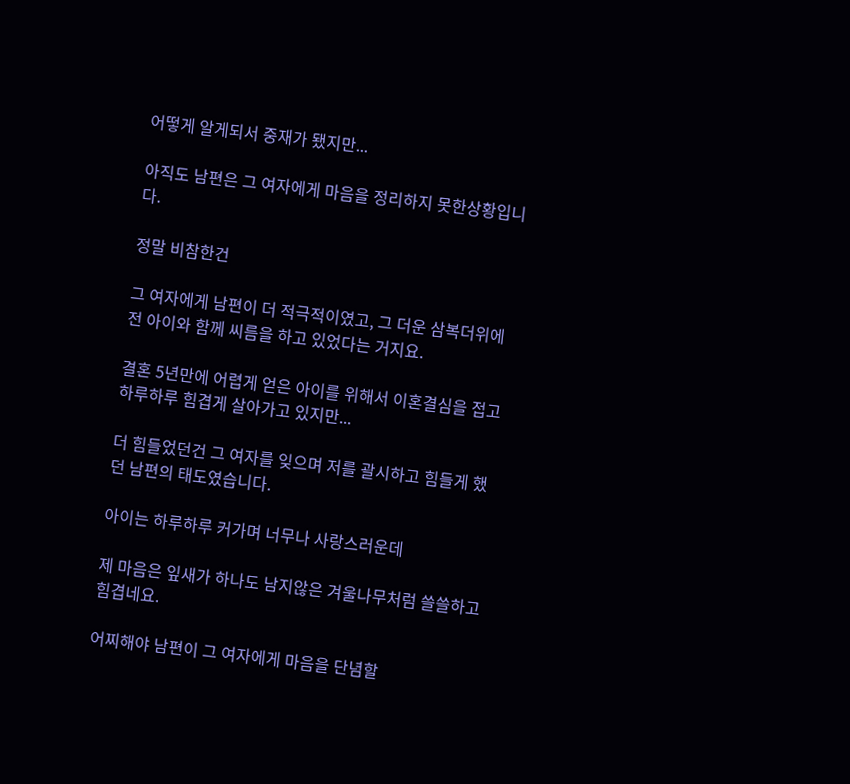어떻게 알게되서 중재가 됐지만...

아직도 남편은 그 여자에게 마음을 정리하지 못한상황입니다.

정말 비참한건

그 여자에게 남편이 더 적극적이였고, 그 더운 삼복더위에 전 아이와 함께 씨름을 하고 있었다는 거지요.

결혼 5년만에 어렵게 얻은 아이를 위해서 이혼결심을 접고 하루하루 힘겹게 살아가고 있지만...

더 힘들었던건 그 여자를 잊으며 저를 괄시하고 힘들게 했던 남편의 태도였습니다.

아이는 하루하루 커가며 너무나 사랑스러운데

제 마음은 잎새가 하나도 남지않은 겨울나무처럼 쓸쓸하고 힘겹네요.

어찌해야 남편이 그 여자에게 마음을 단념할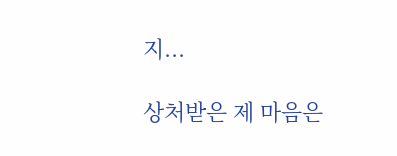지...

상처받은 제 마음은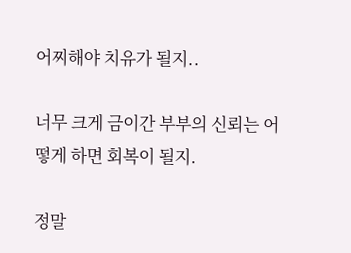어찌해야 치유가 될지..

너무 크게 금이간 부부의 신뢰는 어떻게 하면 회복이 될지.

정말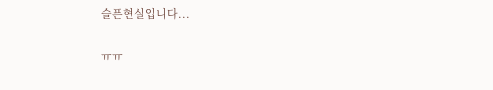슬픈현실입니다...

ㅠㅠ